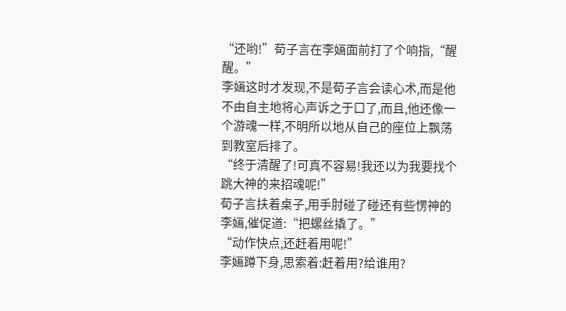“还哟!”荀子言在李婳面前打了个响指,“醒醒。”
李婳这时才发现,不是荀子言会读心术,而是他不由自主地将心声诉之于口了,而且,他还像一个游魂一样,不明所以地从自己的座位上飘荡到教室后排了。
“终于清醒了!可真不容易!我还以为我要找个跳大神的来招魂呢!”
荀子言扶着桌子,用手肘碰了碰还有些愣神的李婳,催促道:“把螺丝撬了。”
“动作快点,还赶着用呢!”
李婳蹲下身,思索着:赶着用?给谁用?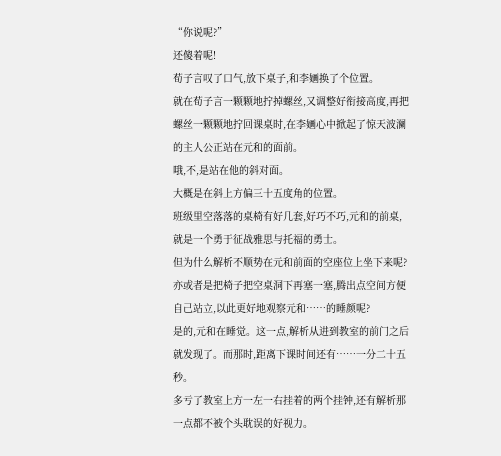“你说呢?”
还傻着呢!
荀子言叹了口气,放下桌子,和李婳换了个位置。
就在荀子言一颗颗地拧掉螺丝,又调整好衔接高度,再把螺丝一颗颗地拧回课桌时,在李婳心中掀起了惊天波澜的主人公正站在元和的面前。
哦,不,是站在他的斜对面。
大概是在斜上方偏三十五度角的位置。
班级里空落落的桌椅有好几套,好巧不巧,元和的前桌,就是一个勇于征战雅思与托福的勇士。
但为什么解析不顺势在元和前面的空座位上坐下来呢?
亦或者是把椅子把空桌洞下再塞一塞,腾出点空间方便自己站立,以此更好地观察元和……的睡颜呢?
是的,元和在睡觉。这一点,解析从进到教室的前门之后就发现了。而那时,距离下课时间还有……一分二十五秒。
多亏了教室上方一左一右挂着的两个挂钟,还有解析那一点都不被个头耽误的好视力。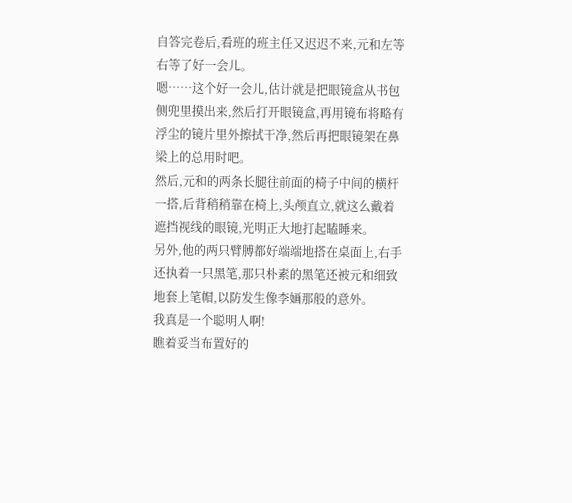自答完卷后,看班的班主任又迟迟不来,元和左等右等了好一会儿。
嗯……这个好一会儿,估计就是把眼镜盒从书包侧兜里摸出来,然后打开眼镜盒,再用镜布将略有浮尘的镜片里外擦拭干净,然后再把眼镜架在鼻梁上的总用时吧。
然后,元和的两条长腿往前面的椅子中间的横杆一搭,后背稍稍靠在椅上,头颅直立,就这么戴着遮挡视线的眼镜,光明正大地打起瞌睡来。
另外,他的两只臂膊都好端端地搭在桌面上,右手还执着一只黑笔,那只朴素的黑笔还被元和细致地套上笔帽,以防发生像李婳那般的意外。
我真是一个聪明人啊!
瞧着妥当布置好的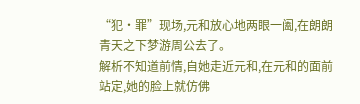“犯·罪”现场,元和放心地两眼一阖,在朗朗青天之下梦游周公去了。
解析不知道前情,自她走近元和,在元和的面前站定,她的脸上就仿佛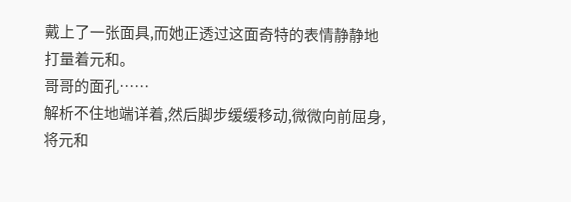戴上了一张面具,而她正透过这面奇特的表情静静地打量着元和。
哥哥的面孔……
解析不住地端详着,然后脚步缓缓移动,微微向前屈身,将元和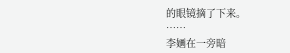的眼镜摘了下来。
……
李婳在一旁暗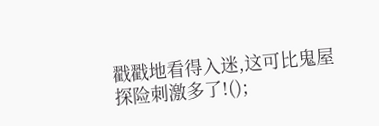戳戳地看得入迷,这可比鬼屋探险刺激多了!();